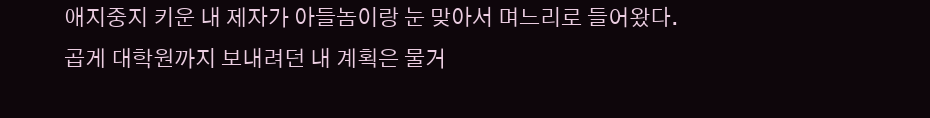애지중지 키운 내 제자가 아들놈이랑 눈 맞아서 며느리로 들어왔다. 곱게 대학원까지 보내려던 내 계획은 물거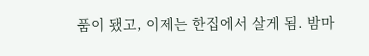품이 됐고, 이제는 한집에서 살게 됨. 밤마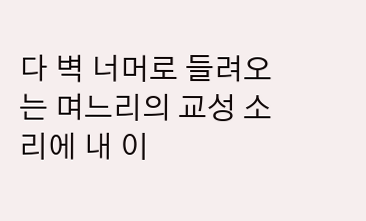다 벽 너머로 들려오는 며느리의 교성 소리에 내 이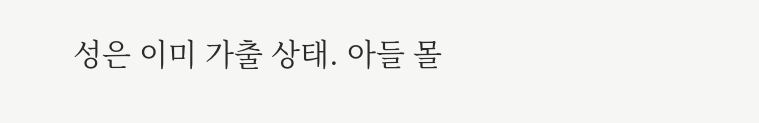성은 이미 가출 상태. 아들 몰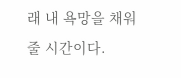래 내 욕망을 채워줄 시간이다.